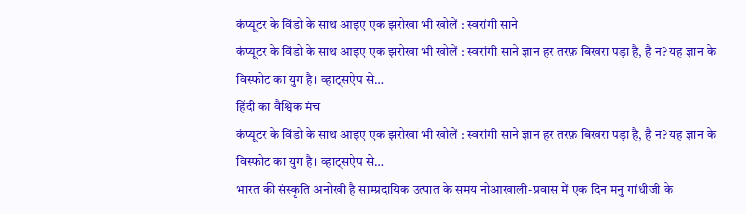कंप्यूटर के विंडो के साथ आइए एक झरोखा भी खोलें : स्वरांगी साने
कंप्यूटर के विंडो के साथ आइए एक झरोखा भी खोलें : स्वरांगी साने ज्ञान हर तरफ़ बिखरा पड़ा है, है न? यह ज्ञान के विस्फोट का युग है। व्हाट्सऐप से…
हिंदी का वैश्विक मंच
कंप्यूटर के विंडो के साथ आइए एक झरोखा भी खोलें : स्वरांगी साने ज्ञान हर तरफ़ बिखरा पड़ा है, है न? यह ज्ञान के विस्फोट का युग है। व्हाट्सऐप से…
भारत की संस्कृति अनोखी है साम्प्रदायिक उत्पात के समय नोआखाली-प्रवास में एक दिन मनु गांधीजी के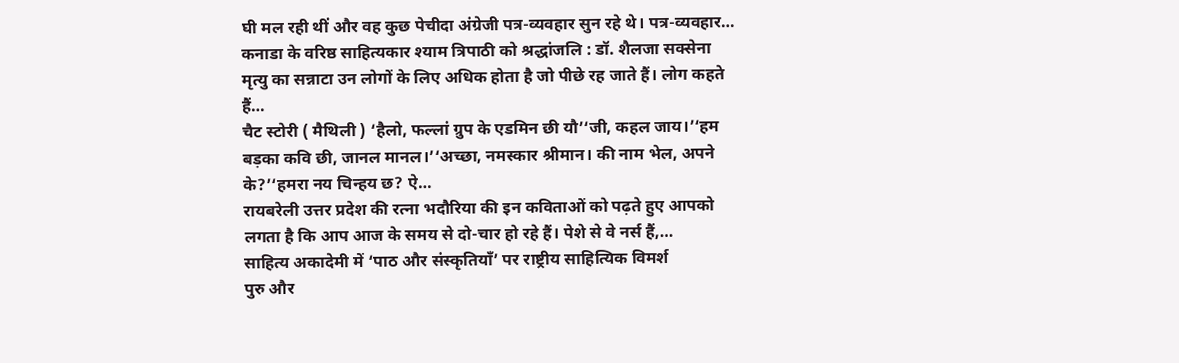घी मल रही थीं और वह कुछ पेचीदा अंग्रेजी पत्र-व्यवहार सुन रहे थे। पत्र-व्यवहार…
कनाडा के वरिष्ठ साहित्यकार श्याम त्रिपाठी को श्रद्धांजलि : डॉ. शैलजा सक्सेना मृत्यु का सन्नाटा उन लोगों के लिए अधिक होता है जो पीछे रह जाते हैं। लोग कहते हैं…
चैट स्टोरी ( मैथिली ) ‘हैलो, फल्लां ग्रुप के एडमिन छी यौ’‘जी, कहल जाय।’‘हम बड़का कवि छी, जानल मानल।’‘अच्छा, नमस्कार श्रीमान। की नाम भेल, अपने के?’‘हमरा नय चिन्हय छ? ऐ…
रायबरेली उत्तर प्रदेश की रत्ना भदौरिया की इन कविताओं को पढ़ते हुए आपको लगता है कि आप आज के समय से दो-चार हो रहे हैं। पेशे से वे नर्स हैं,…
साहित्य अकादेमी में ‘पाठ और संस्कृतियाँ’ पर राष्ट्रीय साहित्यिक विमर्श
पुरु और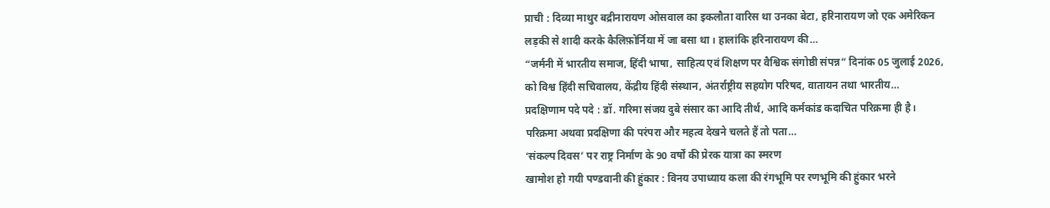प्राची : दिव्या माथुर बद्रीनारायण ओसवाल का इकलौता वारिस था उनका बेटा, हरिनारायण जो एक अमेरिकन लड़की से शादी करके कैलिफ़ोर्निया में जा बसा था। हालांकि हरिनारायण की…
“जर्मनी में भारतीय समाज, हिंदी भाषा, साहित्य एवं शिक्षण पर वैश्विक संगोष्ठी संपन्न” दिनांक 05 जुलाई 2026, को विश्व हिंदी सचिवालय, केंद्रीय हिंदी संस्थान, अंतर्राष्ट्रीय सहयोग परिषद, वातायन तथा भारतीय…
प्रदक्षिणाम पदे पदे : डॉ. गरिमा संजय दुबे संसार का आदि तीर्थ, आदि कर्मकांड कदाचित परिक्रमा ही है। परिक्रमा अथवा प्रदक्षिणा की परंपरा और महत्व देखने चलते हैं तो पता…
‘संकल्प दिवस’ पर राष्ट्र निर्माण के 90 वर्षों की प्रेरक यात्रा का स्मरण
खामोश हो गयी पण्डवानी की हुंकार : विनय उपाध्याय कला की रंगभूमि पर रणभूमि की हुंकार भरने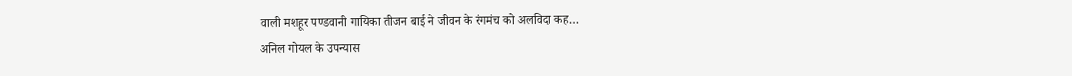वाली मशहूर पण्डवानी गायिका तीजन बाई ने जीवन के रंगमंच को अलविदा कह…
अनिल गोयल के उपन्यास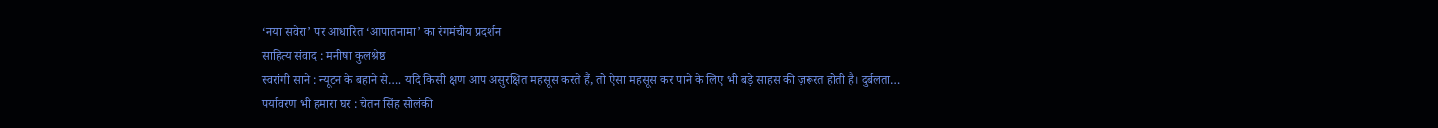‘नया सवेरा’ पर आधारित ‘आपातनामा’ का रंगमंचीय प्रदर्शन
साहित्य संवाद : मनीषा कुलश्रेष्ठ
स्वरांगी साने : न्यूटन के बहाने से…. यदि किसी क्षण आप असुरक्षित महसूस करते हैं, तो ऐसा महसूस कर पाने के लिए भी बड़े साहस की ज़रूरत होती है। दुर्बलता…
पर्यावरण भी हमारा घर : चेतन सिंह सोलंकी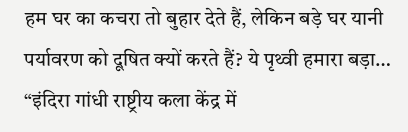हम घर का कचरा तो बुहार देते हैं, लेकिन बड़े घर यानी पर्यावरण को दूषित क्यों करते हैं? ये पृथ्वी हमारा बड़ा…
“इंदिरा गांधी राष्ट्रीय कला केंद्र में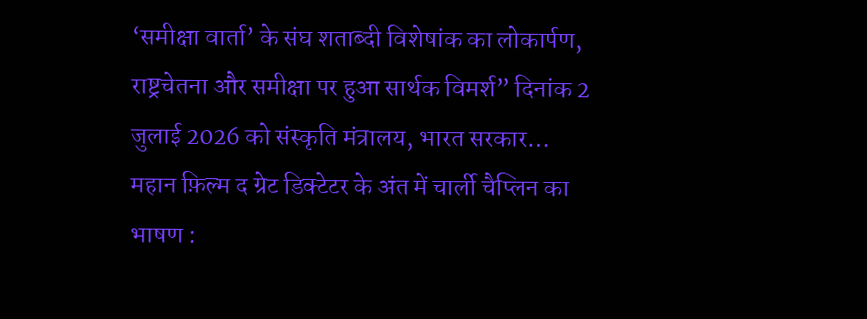‘समीक्षा वार्ता’ के संघ शताब्दी विशेषांक का लोकार्पण, राष्ट्रचेतना और समीक्षा पर हुआ सार्थक विमर्श” दिनांक 2 जुलाई 2026 को संस्कृति मंत्रालय, भारत सरकार…
महान फ़िल्म द ग्रेट डिक्टेटर के अंत में चार्ली चैप्लिन का भाषण :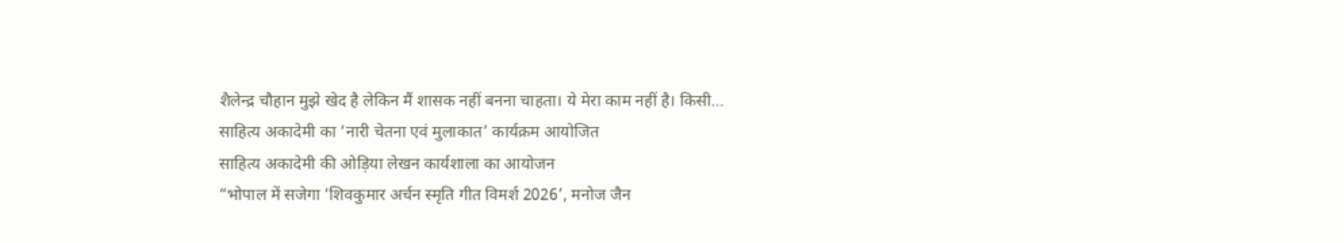शैलेन्द्र चौहान मुझे खेद है लेकिन मैं शासक नहीं बनना चाहता। ये मेरा काम नहीं है। किसी…
साहित्य अकादेमी का ‘नारी चेतना एवं मुलाकात’ कार्यक्रम आयोजित
साहित्य अकादेमी की ओड़िया लेखन कार्यशाला का आयोजन
“भोपाल में सजेगा ‘शिवकुमार अर्चन स्मृति गीत विमर्श 2026’, मनोज जैन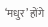‘मधुर’ होंगे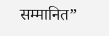सम्मानित”